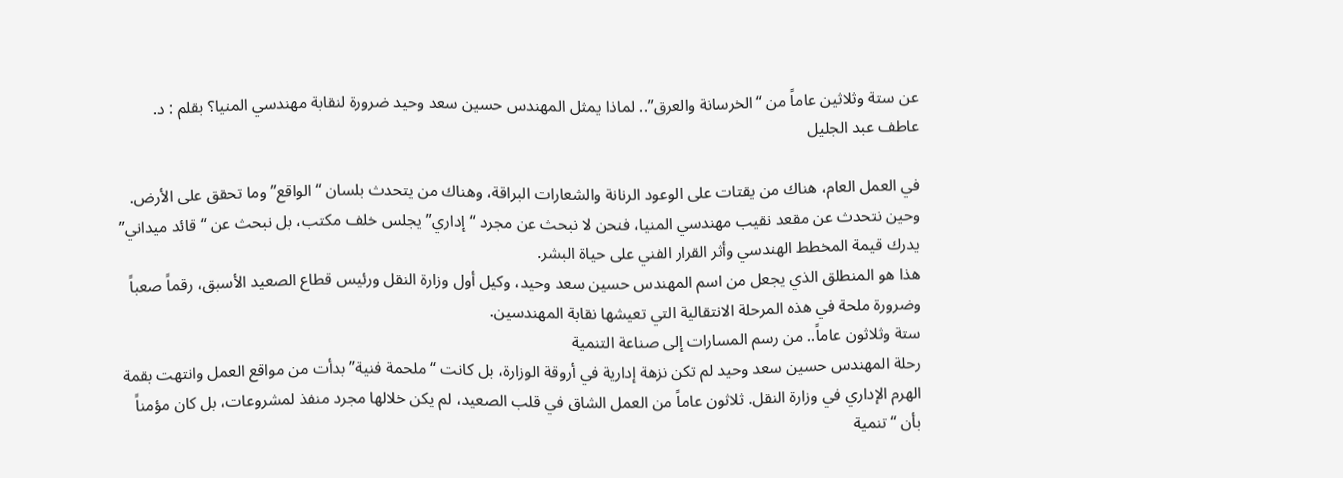عن ستة وثلاثين عاماً من “الخرسانة والعرق”.. لماذا يمثل المهندس حسين سعد وحيد ضرورة لنقابة مهندسي المنيا؟ بقلم : د. عاطف عبد الجليل

في العمل العام، هناك من يقتات على الوعود الرنانة والشعارات البراقة، وهناك من يتحدث بلسان “الواقع” وما تحقق على الأرض. وحين نتحدث عن مقعد نقيب مهندسي المنيا، فنحن لا نبحث عن مجرد “إداري” يجلس خلف مكتب، بل نبحث عن “قائد ميداني” يدرك قيمة المخطط الهندسي وأثر القرار الفني على حياة البشر.
هذا هو المنطلق الذي يجعل من اسم المهندس حسين سعد وحيد، وكيل أول وزارة النقل ورئيس قطاع الصعيد الأسبق، رقماً صعباً وضرورة ملحة في هذه المرحلة الانتقالية التي تعيشها نقابة المهندسين.
ستة وثلاثون عاماً.. من رسم المسارات إلى صناعة التنمية
رحلة المهندس حسين سعد وحيد لم تكن نزهة إدارية في أروقة الوزارة، بل كانت “ملحمة فنية” بدأت من مواقع العمل وانتهت بقمة الهرم الإداري في وزارة النقل. ثلاثون عاماً من العمل الشاق في قلب الصعيد، لم يكن خلالها مجرد منفذ لمشروعات، بل كان مؤمناً بأن “تنمية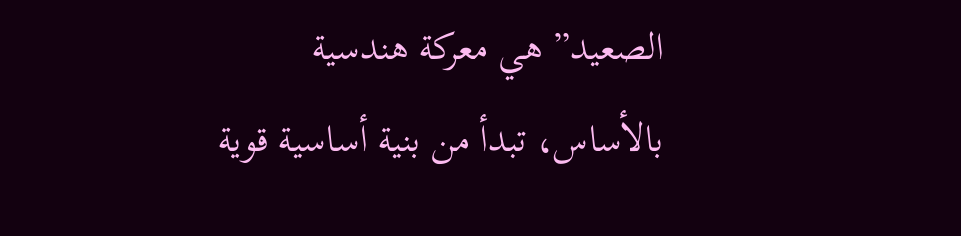الصعيد” هي معركة هندسية بالأساس، تبدأ من بنية أساسية قوية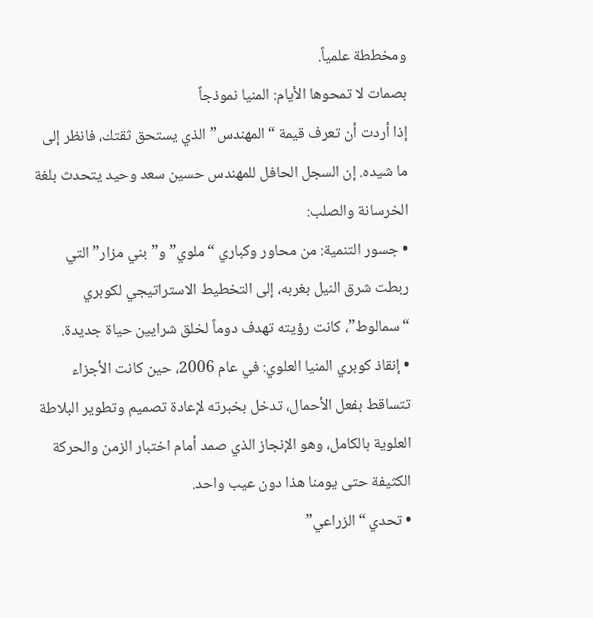ومخططة علمياً.
بصمات لا تمحوها الأيام: المنيا نموذجاً
إذا أردت أن تعرف قيمة “المهندس” الذي يستحق ثقتك، فانظر إلى ما شيده. إن السجل الحافل للمهندس حسين سعد وحيد يتحدث بلغة الخرسانة والصلب:
• جسور التنمية: من محاور وكباري “ملوي” و”بني مزار” التي ربطت شرق النيل بغربه، إلى التخطيط الاستراتيجي لكوبري “سمالوط”، كانت رؤيته تهدف دوماً لخلق شرايين حياة جديدة.
• إنقاذ كوبري المنيا العلوي: في عام 2006، حين كانت الأجزاء تتساقط بفعل الأحمال، تدخل بخبرته لإعادة تصميم وتطوير البلاطة العلوية بالكامل، وهو الإنجاز الذي صمد أمام اختبار الزمن والحركة الكثيفة حتى يومنا هذا دون عيب واحد.
• تحدي “الزراعي”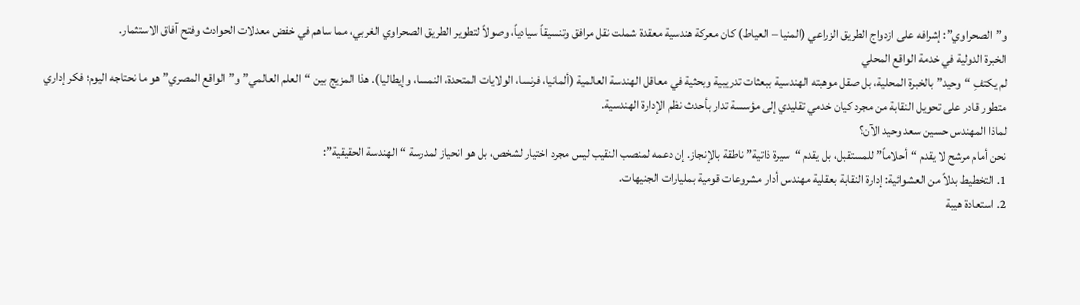و”الصحراوي”: إشرافه على ازدواج الطريق الزراعي (المنيا – العياط) كان معركة هندسية معقدة شملت نقل مرافق وتنسيقاً سيادياً، وصولاً لتطوير الطريق الصحراوي الغربي، مما ساهم في خفض معدلات الحوادث وفتح آفاق الاستثمار.
الخبرة الدولية في خدمة الواقع المحلي
لم يكتفِ “وحيد” بالخبرة المحلية، بل صقل موهبته الهندسية ببعثات تدريبية وبحثية في معاقل الهندسة العالمية (ألمانيا، فرنسا، الولايات المتحدة، النمسا، وإيطاليا). هذا المزيج بين “العلم العالمي” و”الواقع المصري” هو ما نحتاجه اليوم؛ فكر إداري متطور قادر على تحويل النقابة من مجرد كيان خدمي تقليدي إلى مؤسسة تدار بأحدث نظم الإدارة الهندسية.
لماذا المهندس حسين سعد وحيد الآن؟
نحن أمام مرشح لا يقدم “أحلاماً” للمستقبل، بل يقدم “سيرة ذاتية” ناطقة بالإنجاز. إن دعمه لمنصب النقيب ليس مجرد اختيار لشخص، بل هو انحياز لمدرسة “الهندسة الحقيقية”:
1. التخطيط بدلاً من العشوائية: إدارة النقابة بعقلية مهندس أدار مشروعات قومية بمليارات الجنيهات.
2. استعادة هيبة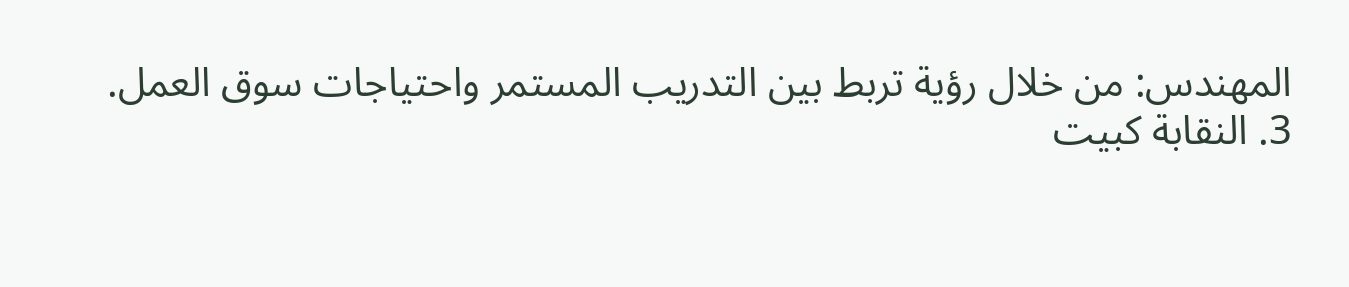المهندس: من خلال رؤية تربط بين التدريب المستمر واحتياجات سوق العمل.
3. النقابة كبيت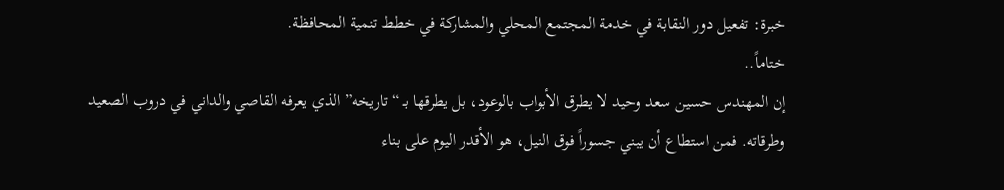خبرة: تفعيل دور النقابة في خدمة المجتمع المحلي والمشاركة في خطط تنمية المحافظة.
ختاماً..
إن المهندس حسين سعد وحيد لا يطرق الأبواب بالوعود، بل يطرقها بـ “تاريخه” الذي يعرفه القاصي والداني في دروب الصعيد وطرقاته. فمن استطاع أن يبني جسوراً فوق النيل، هو الأقدر اليوم على بناء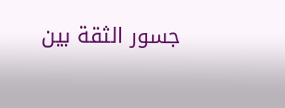جسور الثقة بين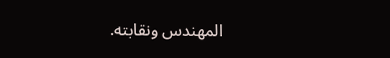المهندس ونقابته.